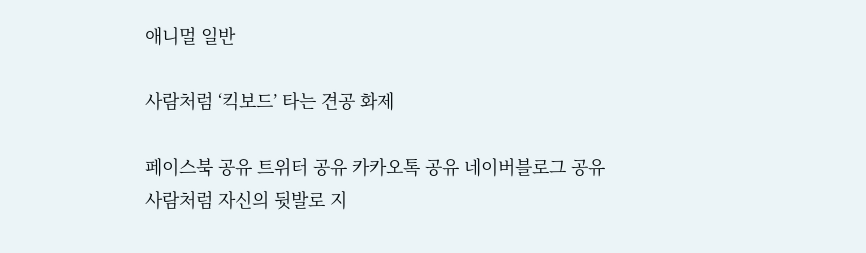애니멀 일반

사람처럼 ‘킥보드’ 타는 견공 화제

페이스북 공유 트위터 공유 카카오톡 공유 네이버블로그 공유
사람처럼 자신의 뒷발로 지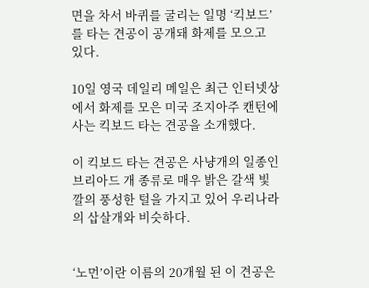면을 차서 바퀴를 굴리는 일명 ‘킥보드’를 타는 견공이 공개돼 화제를 모으고 있다.

10일 영국 데일리 메일은 최근 인터넷상에서 화제를 모은 미국 조지아주 캔턴에 사는 킥보드 타는 견공을 소개했다.

이 킥보드 타는 견공은 사냥개의 일종인 브리아드 개 종류로 매우 밝은 갈색 빛깔의 풍성한 털을 가지고 있어 우리나라의 삽살개와 비슷하다.


‘노먼’이란 이름의 20개월 된 이 견공은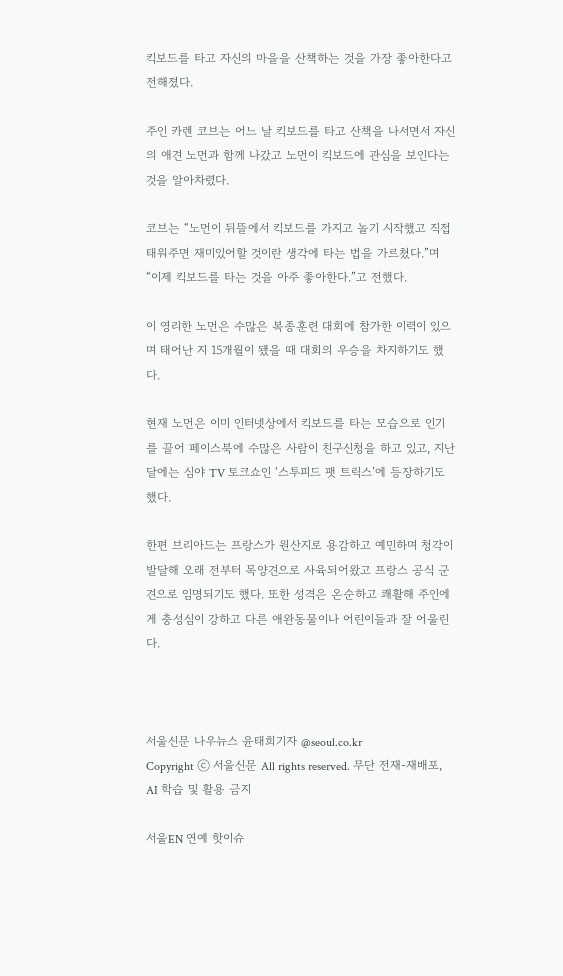킥보드를 타고 자신의 마을을 산책하는 것을 가장 좋아한다고 전해졌다.

주인 카렌 코브는 어느 날 킥보드를 타고 산책을 나서면서 자신의 애견 노먼과 함께 나갔고 노먼이 킥보드에 관심을 보인다는 것을 알아차렸다.

코브는 “노먼이 뒤뜰에서 킥보드를 가지고 놀기 시작했고 직접 태워주면 재미있어할 것이란 생각에 타는 법을 가르쳤다.”며 “이제 킥보드를 타는 것을 아주 좋아한다.”고 전했다.

이 영리한 노먼은 수많은 복종훈련 대회에 참가한 이력이 있으며 태어난 지 15개월이 됐을 때 대회의 우승을 차지하기도 했다.

현재 노먼은 이미 인터넷상에서 킥보드를 타는 모습으로 인기를 끌어 페이스북에 수많은 사람이 친구신청을 하고 있고, 지난달에는 심야 TV 토크쇼인 ‘스투피드 팻 트릭스’에 등장하기도 했다.

한편 브리아드는 프랑스가 원산지로 용감하고 예민하며 청각이 발달해 오래 전부터 목양견으로 사육되어왔고 프랑스 공식 군견으로 임명되기도 했다. 또한 성격은 온순하고 쾌활해 주인에게 충성심이 강하고 다른 애완동물이나 어린이들과 잘 어울린다.



서울신문 나우뉴스 윤태희기자 @seoul.co.kr
Copyright ⓒ 서울신문 All rights reserved. 무단 전재-재배포, AI 학습 및 활용 금지

서울EN 연예 핫이슈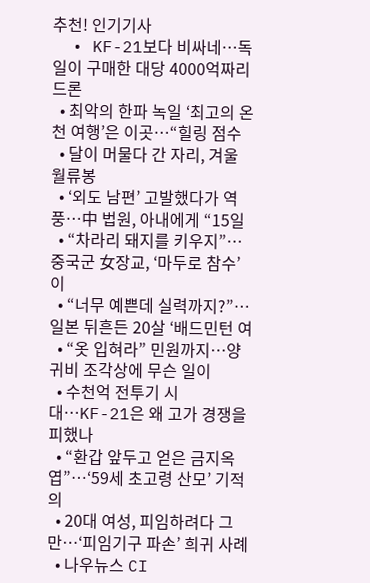추천! 인기기사
  • KF-21보다 비싸네…독일이 구매한 대당 4000억짜리 드론
  • 최악의 한파 녹일 ‘최고의 온천 여행’은 이곳…“힐링 점수
  • 달이 머물다 간 자리, 겨울 월류봉
  • ‘외도 남편’ 고발했다가 역풍…中 법원, 아내에게 “15일
  • “차라리 돼지를 키우지”…중국군 女장교, ‘마두로 참수’ 이
  • “너무 예쁜데 실력까지?”…일본 뒤흔든 20살 ‘배드민턴 여
  • “옷 입혀라” 민원까지…양귀비 조각상에 무슨 일이
  • 수천억 전투기 시대…KF-21은 왜 고가 경쟁을 피했나
  • “환갑 앞두고 얻은 금지옥엽”…‘59세 초고령 산모’ 기적의
  • 20대 여성, 피임하려다 그만…‘피임기구 파손’ 희귀 사례
  • 나우뉴스 CI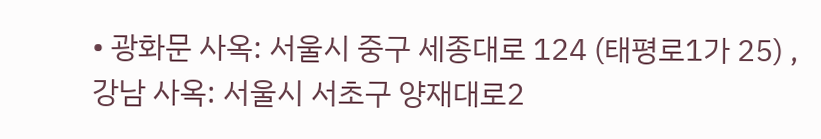• 광화문 사옥: 서울시 중구 세종대로 124 (태평로1가 25) , 강남 사옥: 서울시 서초구 양재대로2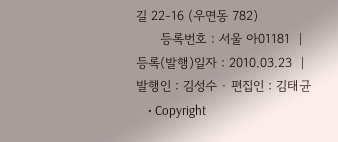길 22-16 (우면동 782)
      등록번호 : 서울 아01181  |  등록(발행)일자 : 2010.03.23  |  발행인 : 김성수 · 편집인 : 김태균
    • Copyright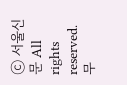ⓒ 서울신문 All rights reserved. 무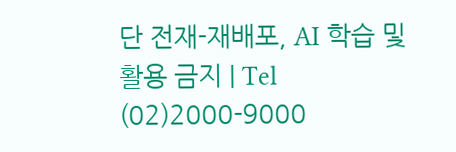단 전재-재배포, AI 학습 및 활용 금지 | Tel (02)2000-9000